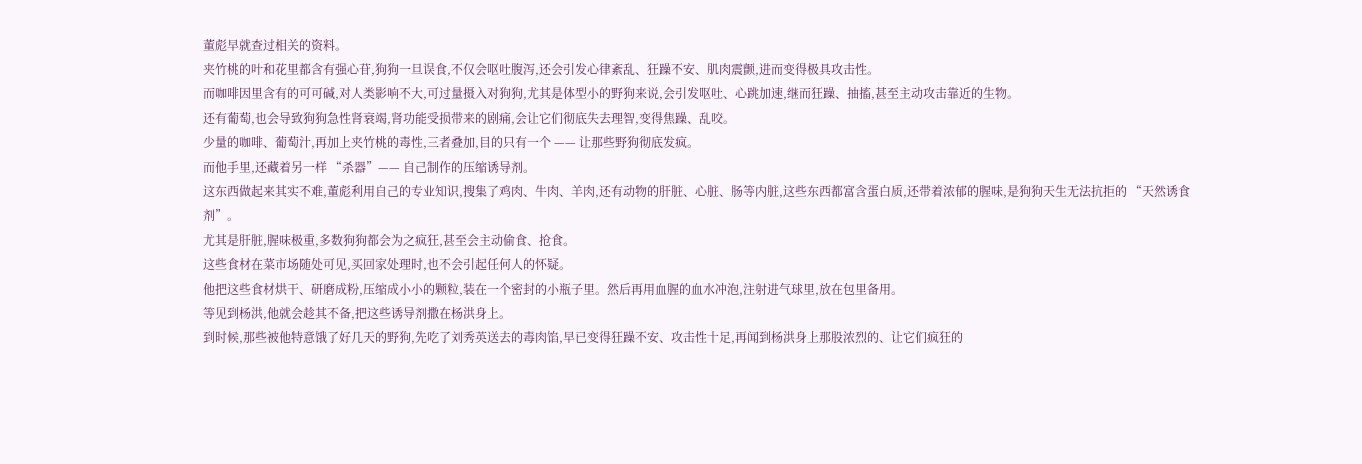董彪早就查过相关的资料。
夹竹桃的叶和花里都含有强心苷,狗狗一旦误食,不仅会呕吐腹泻,还会引发心律紊乱、狂躁不安、肌肉震颤,进而变得极具攻击性。
而咖啡因里含有的可可碱,对人类影响不大,可过量摄入对狗狗,尤其是体型小的野狗来说,会引发呕吐、心跳加速,继而狂躁、抽搐,甚至主动攻击靠近的生物。
还有葡萄,也会导致狗狗急性肾衰竭,肾功能受损带来的剧痛,会让它们彻底失去理智,变得焦躁、乱咬。
少量的咖啡、葡萄汁,再加上夹竹桃的毒性,三者叠加,目的只有一个 —— 让那些野狗彻底发疯。
而他手里,还藏着另一样 “杀器”—— 自己制作的压缩诱导剂。
这东西做起来其实不难,董彪利用自己的专业知识,搜集了鸡肉、牛肉、羊肉,还有动物的肝脏、心脏、肠等内脏,这些东西都富含蛋白质,还带着浓郁的腥味,是狗狗天生无法抗拒的 “天然诱食剂”。
尤其是肝脏,腥味极重,多数狗狗都会为之疯狂,甚至会主动偷食、抢食。
这些食材在菜市场随处可见,买回家处理时,也不会引起任何人的怀疑。
他把这些食材烘干、研磨成粉,压缩成小小的颗粒,装在一个密封的小瓶子里。然后再用血腥的血水冲泡,注射进气球里,放在包里备用。
等见到杨洪,他就会趁其不备,把这些诱导剂撒在杨洪身上。
到时候,那些被他特意饿了好几天的野狗,先吃了刘秀英送去的毒肉馅,早已变得狂躁不安、攻击性十足,再闻到杨洪身上那股浓烈的、让它们疯狂的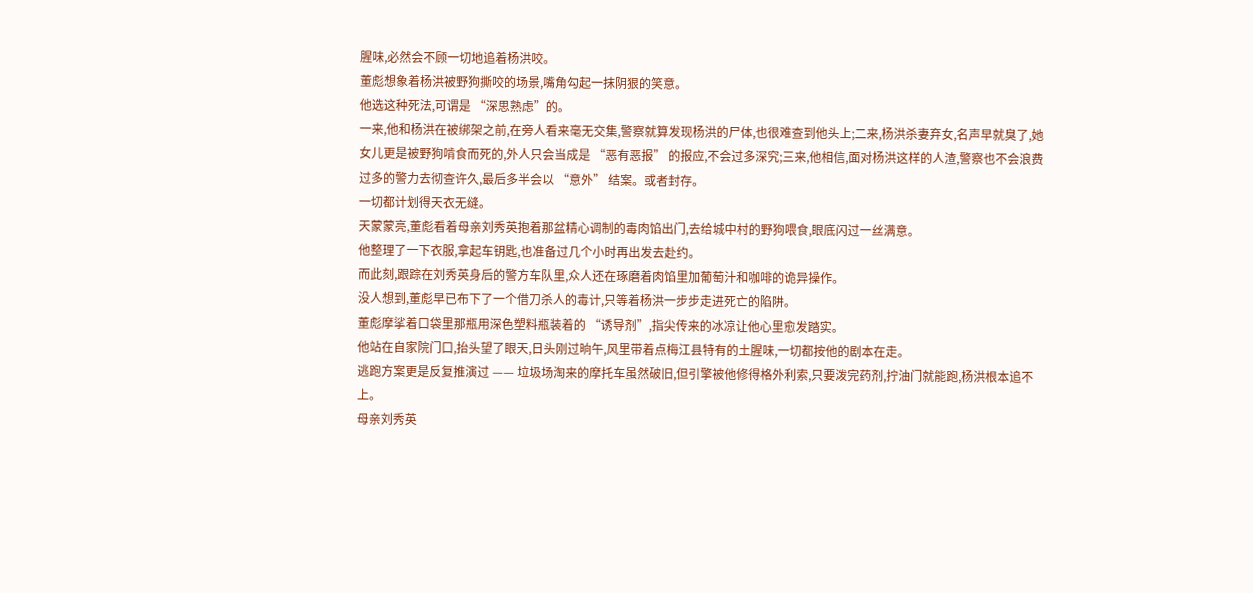腥味,必然会不顾一切地追着杨洪咬。
董彪想象着杨洪被野狗撕咬的场景,嘴角勾起一抹阴狠的笑意。
他选这种死法,可谓是 “深思熟虑”的。
一来,他和杨洪在被绑架之前,在旁人看来毫无交集,警察就算发现杨洪的尸体,也很难查到他头上;二来,杨洪杀妻弃女,名声早就臭了,她女儿更是被野狗啃食而死的,外人只会当成是 “恶有恶报” 的报应,不会过多深究;三来,他相信,面对杨洪这样的人渣,警察也不会浪费过多的警力去彻查许久,最后多半会以 “意外” 结案。或者封存。
一切都计划得天衣无缝。
天蒙蒙亮,董彪看着母亲刘秀英抱着那盆精心调制的毒肉馅出门,去给城中村的野狗喂食,眼底闪过一丝满意。
他整理了一下衣服,拿起车钥匙,也准备过几个小时再出发去赴约。
而此刻,跟踪在刘秀英身后的警方车队里,众人还在琢磨着肉馅里加葡萄汁和咖啡的诡异操作。
没人想到,董彪早已布下了一个借刀杀人的毒计,只等着杨洪一步步走进死亡的陷阱。
董彪摩挲着口袋里那瓶用深色塑料瓶装着的 “诱导剂”,指尖传来的冰凉让他心里愈发踏实。
他站在自家院门口,抬头望了眼天,日头刚过晌午,风里带着点梅江县特有的土腥味,一切都按他的剧本在走。
逃跑方案更是反复推演过 —— 垃圾场淘来的摩托车虽然破旧,但引擎被他修得格外利索,只要泼完药剂,拧油门就能跑,杨洪根本追不上。
母亲刘秀英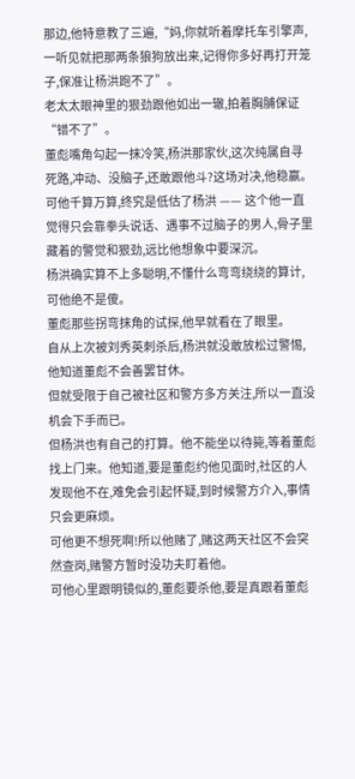那边,他特意教了三遍,“妈,你就听着摩托车引擎声,一听见就把那两条狼狗放出来,记得你多好再打开笼子,保准让杨洪跑不了”。
老太太眼神里的狠劲跟他如出一辙,拍着胸脯保证 “错不了”。
董彪嘴角勾起一抹冷笑,杨洪那家伙,这次纯属自寻死路,冲动、没脑子,还敢跟他斗?这场对决,他稳赢。
可他千算万算,终究是低估了杨洪 —— 这个他一直觉得只会靠拳头说话、遇事不过脑子的男人,骨子里藏着的警觉和狠劲,远比他想象中要深沉。
杨洪确实算不上多聪明,不懂什么弯弯绕绕的算计,可他绝不是傻。
董彪那些拐弯抹角的试探,他早就看在了眼里。
自从上次被刘秀英刺杀后,杨洪就没敢放松过警惕,他知道董彪不会善罢甘休。
但就受限于自己被社区和警方多方关注,所以一直没机会下手而已。
但杨洪也有自己的打算。他不能坐以待毙,等着董彪找上门来。他知道,要是董彪约他见面时,社区的人发现他不在,难免会引起怀疑,到时候警方介入,事情只会更麻烦。
可他更不想死啊!所以他赌了,赌这两天社区不会突然查岗,赌警方暂时没功夫盯着他。
可他心里跟明镜似的,董彪要杀他,要是真跟着董彪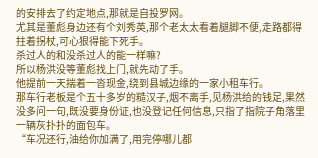的安排去了约定地点,那就是自投罗网。
尤其是董彪身边还有个刘秀英,那个老太太看着腿脚不便,走路都得拄着拐杖,可心狠得能下死手。
杀过人的和没杀过人的能一样嘛?
所以杨洪没等董彪找上门,就先动了手。
他提前一天揣着一沓现金,绕到县城边缘的一家小租车行。
那车行老板是个五十多岁的糙汉子,烟不离手,见杨洪给的钱足,果然没多问一句,既没要身份证,也没登记任何信息,只指了指院子角落里一辆灰扑扑的面包车。
“车况还行,油给你加满了,用完停哪儿都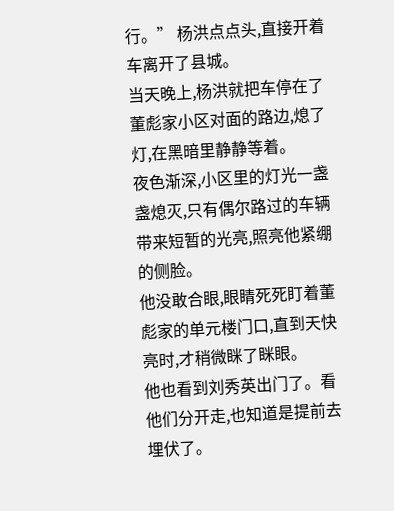行。” 杨洪点点头,直接开着车离开了县城。
当天晚上,杨洪就把车停在了董彪家小区对面的路边,熄了灯,在黑暗里静静等着。
夜色渐深,小区里的灯光一盏盏熄灭,只有偶尔路过的车辆带来短暂的光亮,照亮他紧绷的侧脸。
他没敢合眼,眼睛死死盯着董彪家的单元楼门口,直到天快亮时,才稍微眯了眯眼。
他也看到刘秀英出门了。看他们分开走,也知道是提前去埋伏了。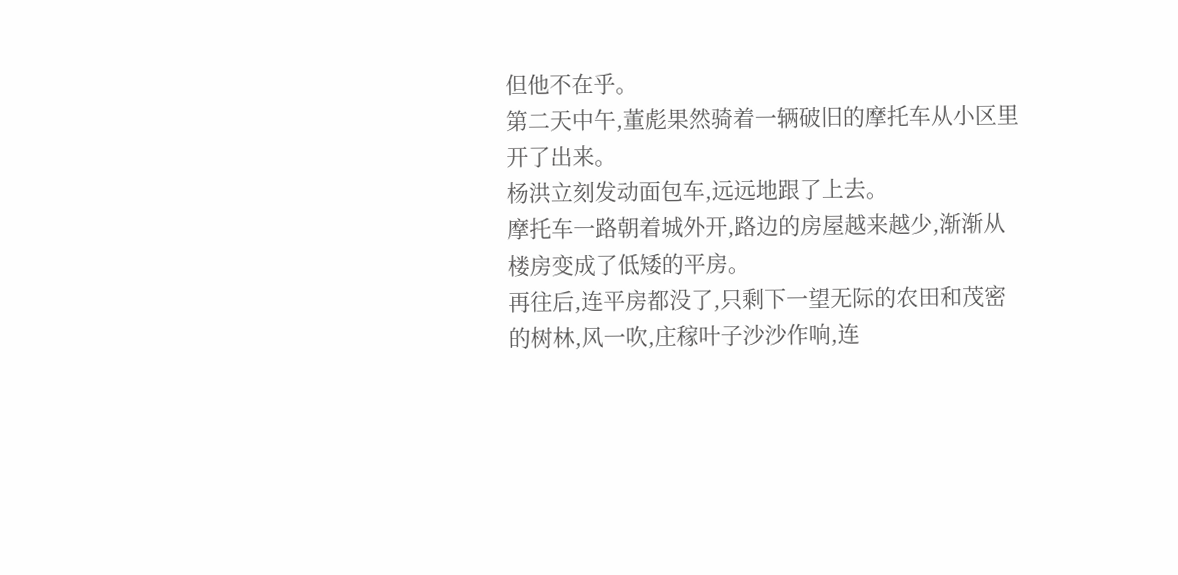但他不在乎。
第二天中午,董彪果然骑着一辆破旧的摩托车从小区里开了出来。
杨洪立刻发动面包车,远远地跟了上去。
摩托车一路朝着城外开,路边的房屋越来越少,渐渐从楼房变成了低矮的平房。
再往后,连平房都没了,只剩下一望无际的农田和茂密的树林,风一吹,庄稼叶子沙沙作响,连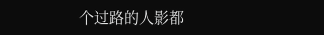个过路的人影都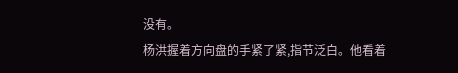没有。
杨洪握着方向盘的手紧了紧,指节泛白。他看着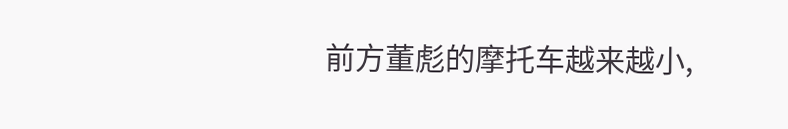前方董彪的摩托车越来越小,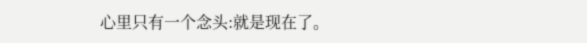心里只有一个念头:就是现在了。